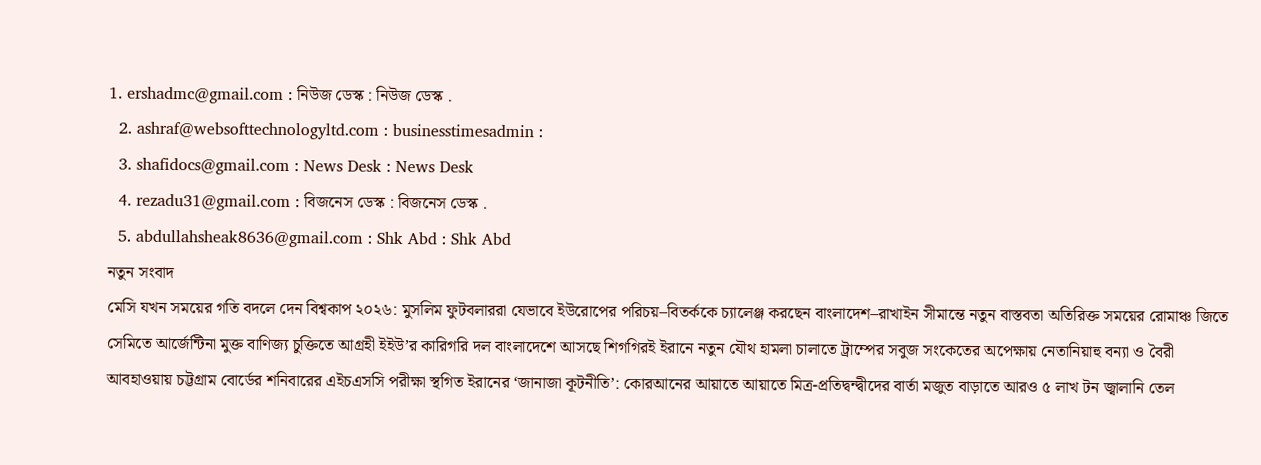1. ershadmc@gmail.com : নিউজ ডেস্ক : নিউজ ডেস্ক .
  2. ashraf@websofttechnologyltd.com : businesstimesadmin :
  3. shafidocs@gmail.com : News Desk : News Desk
  4. rezadu31@gmail.com : বিজনেস ডেস্ক : বিজনেস ডেস্ক .
  5. abdullahsheak8636@gmail.com : Shk Abd : Shk Abd
নতুন সংবাদ
মেসি যখন সময়ের গতি বদলে দেন বিশ্বকাপ ২০২৬: মুসলিম ফুটবলাররা যেভাবে ইউরোপের পরিচয়–বিতর্ককে চ্যালেঞ্জ করছেন বাংলাদেশ–রাখাইন সীমান্তে নতুন বাস্তবতা অতিরিক্ত সময়ের রোমাঞ্চ জিতে সেমিতে আর্জেন্টিনা মুক্ত বাণিজ্য চুক্তিতে আগ্রহী ইইউ’র কারিগরি দল বাংলাদেশে আসছে শিগগিরই ইরানে নতুন যৌথ হামলা চালাতে ট্রাম্পের সবুজ সংকেতের অপেক্ষায় নেতানিয়াহু বন্যা ও বৈরী আবহাওয়ায় চট্টগ্রাম বোর্ডের শনিবারের এইচএসসি পরীক্ষা স্থগিত ইরানের ‘জানাজা কূটনীতি’: কোরআনের আয়াতে আয়াতে মিত্র-প্রতিদ্বন্দ্বীদের বার্তা মজুত বাড়াতে আরও ৫ লাখ টন জ্বালানি তেল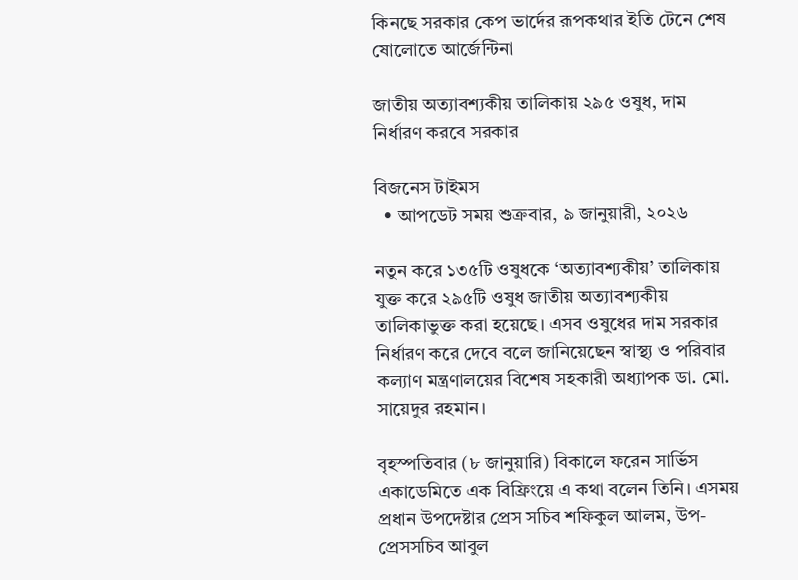কিনছে সরকার কেপ ভার্দের রূপকথার ইতি টেনে শেষ ষোলোতে আর্জেন্টিনা

জাতীয় অত্যাবশ্যকীয় তালিকায় ২৯৫ ওষুধ, দাম নির্ধারণ করবে সরকার

বিজনেস টাইমস
  • আপডেট সময় শুক্রবার, ৯ জানুয়ারী, ২০২৬

নতুন করে ১৩৫টি ওষুধকে ‘অত্যাবশ্যকীয়’ তালিকায় যুক্ত করে ২৯৫টি ওষুধ জাতীয় অত্যাবশ্যকীয় তালিকাভুক্ত করা হয়েছে। এসব ওষুধের দাম সরকার নির্ধারণ করে দেবে বলে জানিয়েছেন স্বাস্থ্য ও পরিবার কল্যাণ মন্ত্রণালয়ের বিশেষ সহকারী অধ্যাপক ডা. মো. সায়েদুর রহমান।

বৃহস্পতিবার (৮ জানুয়ারি) বিকালে ফরেন সার্ভিস একাডেমিতে এক বিফ্রিংয়ে এ কথা বলেন তিনি। এসময় প্রধান উপদেষ্টার প্রেস সচিব শফিকুল আলম, উপ-প্রেসসচিব আবুল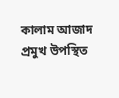কালাম আজাদ প্রমুখ উপস্থিত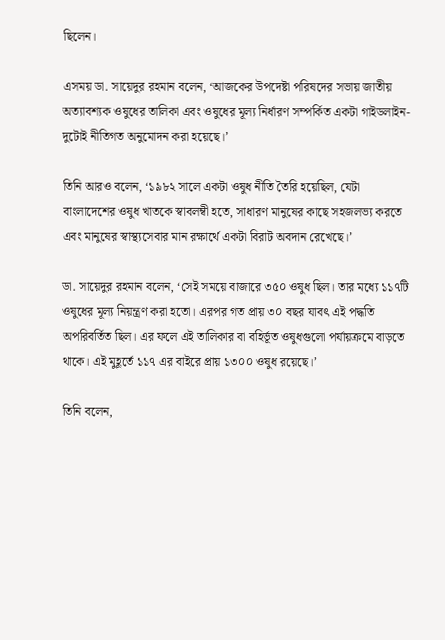ছিলেন।

এসময় ডা. সায়েদুর রহমান বলেন, ‘আজকের উপদেষ্টা পরিষদের সভায় জাতীয় অত্যাবশ্যক ওষুধের তালিকা এবং ওষুধের মূল্য নির্ধারণ সম্পর্কিত একটা গাইডলাইন- দুটোই নীতিগত অনুমোদন করা হয়েছে।’

তিনি আরও বলেন, ‘১৯৮২ সালে একটা ওষুধ নীতি তৈরি হয়েছিল, যেটা বাংলাদেশের ওষুধ খাতকে স্বাবলম্বী হতে, সাধারণ মানুষের কাছে সহজলভ্য করতে এবং মানুষের স্বাস্থ্যসেবার মান রক্ষার্থে একটা বিরাট অবদান রেখেছে।’

ডা. সায়েদুর রহমান বলেন, ‘সেই সময়ে বাজারে ৩৫০ ওষুধ ছিল। তার মধ্যে ১১৭টি ওষুধের মূল্য নিয়ন্ত্রণ করা হতো। এরপর গত প্রায় ৩০ বছর যাবৎ এই পদ্ধতি অপরিবর্তিত ছিল। এর ফলে এই তালিকার বা বহির্ভূত ওষুধগুলো পর্যায়ক্রমে বাড়তে থাকে। এই মুহূর্তে ১১৭ এর বাইরে প্রায় ১৩০০ ওষুধ রয়েছে।’

তিনি বলেন,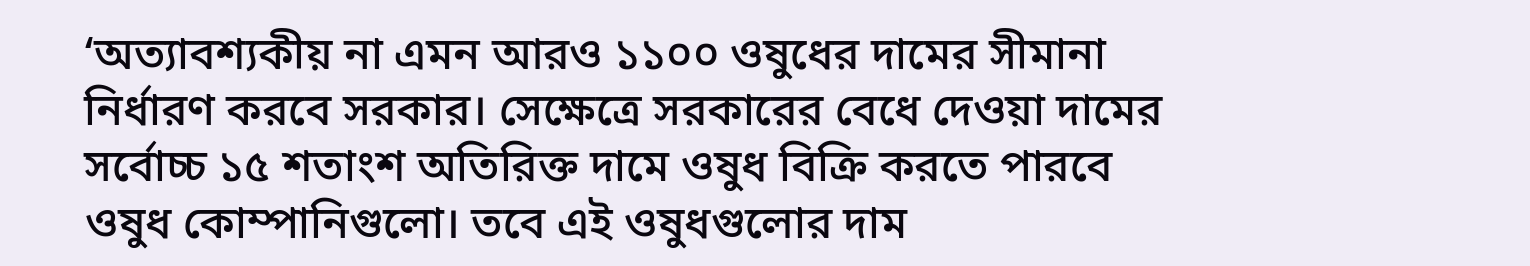‘অত্যাবশ্যকীয় না এমন আরও ১১০০ ওষুধের দামের সীমানা নির্ধারণ করবে সরকার। সেক্ষেত্রে সরকারের বেধে দেওয়া দামের সর্বোচ্চ ১৫ শতাংশ অতিরিক্ত দামে ওষুধ বিক্রি করতে পারবে ওষুধ কোম্পানিগুলো। তবে এই ওষুধগুলোর দাম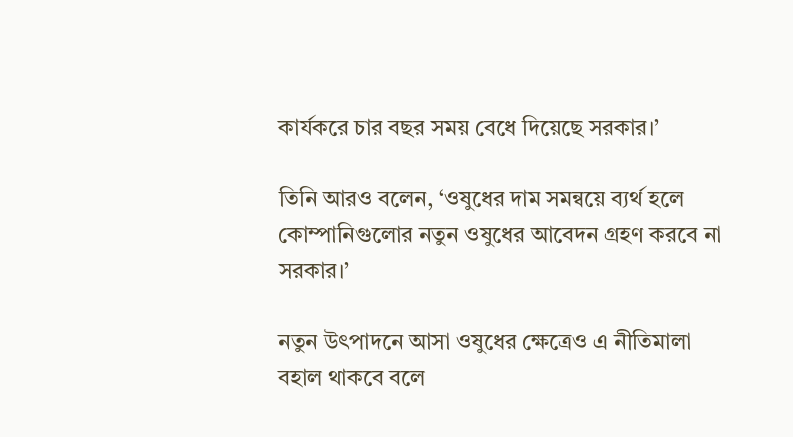কার্যকরে চার বছর সময় বেধে দিয়েছে সরকার।’

তিনি আরও বলেন, ‘ওষুধের দাম সমন্বয়ে ব্যর্থ হলে কোম্পানিগুলোর নতুন ওষুধের আবেদন গ্রহণ করবে না সরকার।’

নতুন উৎপাদনে আসা ওষুধের ক্ষেত্রেও এ নীতিমালা বহাল থাকবে বলে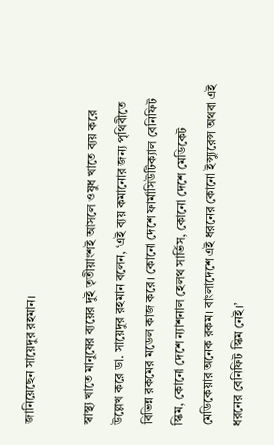জানিয়েছেন সায়েদুর রহমান।

স্বাস্থ্য খাতে মানুষের ব্যয়ের দুই তৃতীয়াংশই আসলে ওষুধ খাতে ব্যয় করে উল্লেখ করে ডা. সায়েদুর রহমান বলেন, ‘এই ব্যয় কমানোর জন্য পৃথিবীতে বিভিন্ন রকমের মডেল কাজ করে। কোনো দেশে ফার্মাসিউটিক্যাল বেনিফিট স্কিম, কোনো দেশে ন্যাশনাল হেলথ সার্ভিস, কোনো দেশে মেডিকেট মেডিকেয়ার অনেক রকম। বাংলাদেশে এই ধরনের কোনো ইন্স্যুরেন্স অথবা এই ধরনের বেনিফিট স্কিম নেই।’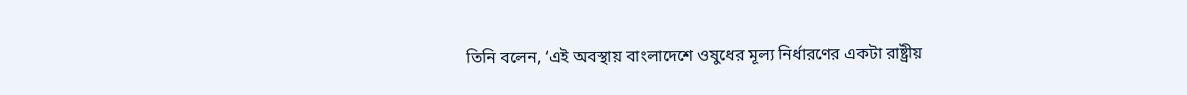তিনি বলেন, ‘এই অবস্থায় বাংলাদেশে ওষুধের মূল্য নির্ধারণের একটা রাষ্ট্রীয়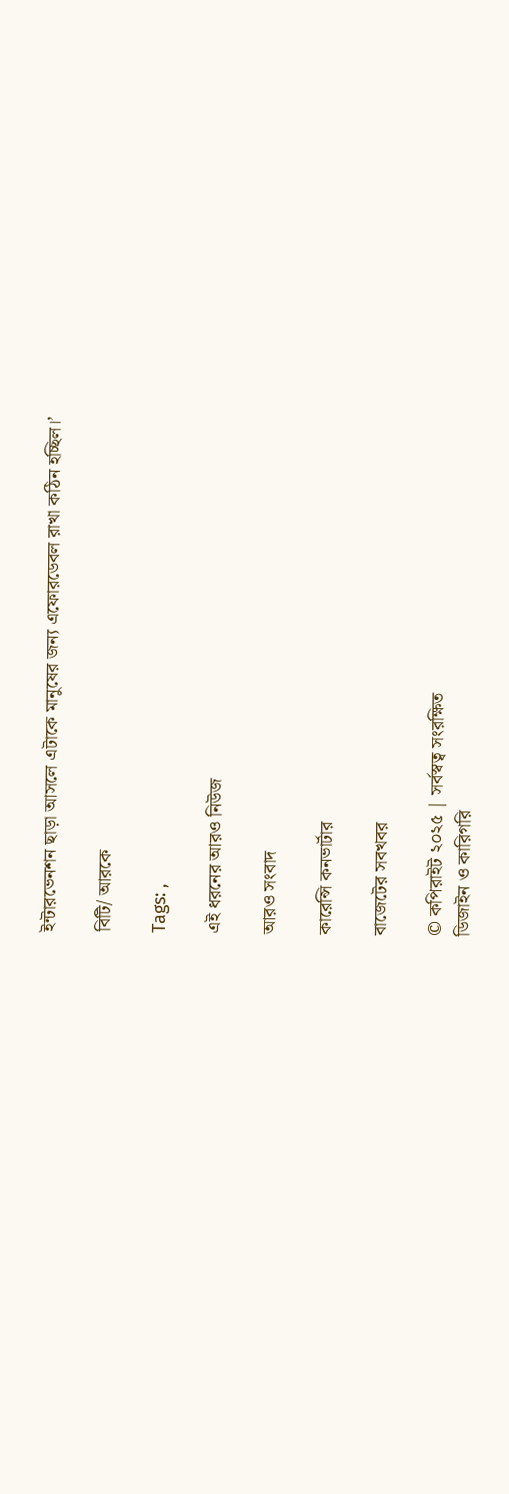ইন্টারভেনশন ছাড়া আসলে এটাকে মানুষের জন্য এফোরডেবল রাখা কঠিন হচ্ছিল।’

বিটি/ আরকে

Tags: ,

এই ধরনের আরও নিউজ

আরও সংবাদ

কারেন্সি কনভার্টার

বাজেটের সবখবর

© কপিরাইট ২০২৫ | সর্বস্বত্ব সংরক্ষিত
ডিজাইন ও কারিগরি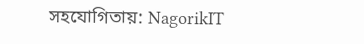সহযোগিতায়: NagorikIT